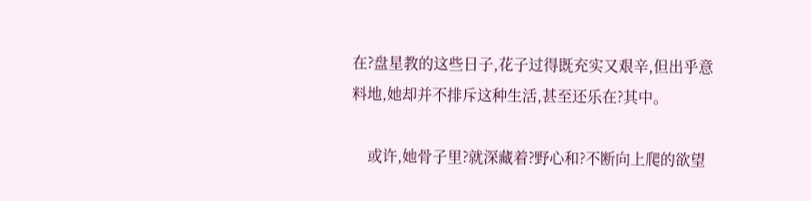在?盘星教的这些日子,花子过得既充实又艰辛,但出乎意料地,她却并不排斥这种生活,甚至还乐在?其中。

    或许,她骨子里?就深藏着?野心和?不断向上爬的欲望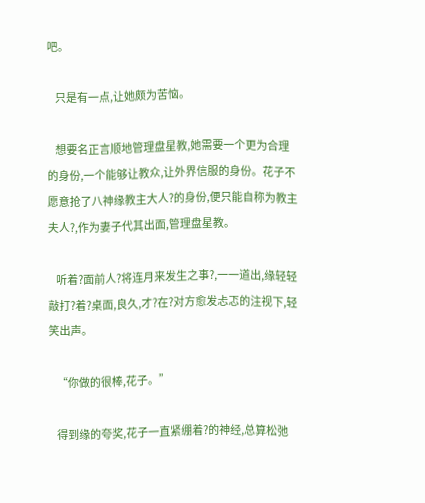吧。

    只是有一点,让她颇为苦恼。

    想要名正言顺地管理盘星教,她需要一个更为合理的身份,一个能够让教众,让外界信服的身份。花子不愿意抢了八神缘教主大人?的身份,便只能自称为教主夫人?,作为妻子代其出面,管理盘星教。

    听着?面前人?将连月来发生之事?,一一道出,缘轻轻敲打?着?桌面,良久,才?在?对方愈发忐忑的注视下,轻笑出声。

    “你做的很棒,花子。”

    得到缘的夸奖,花子一直紧绷着?的神经,总算松弛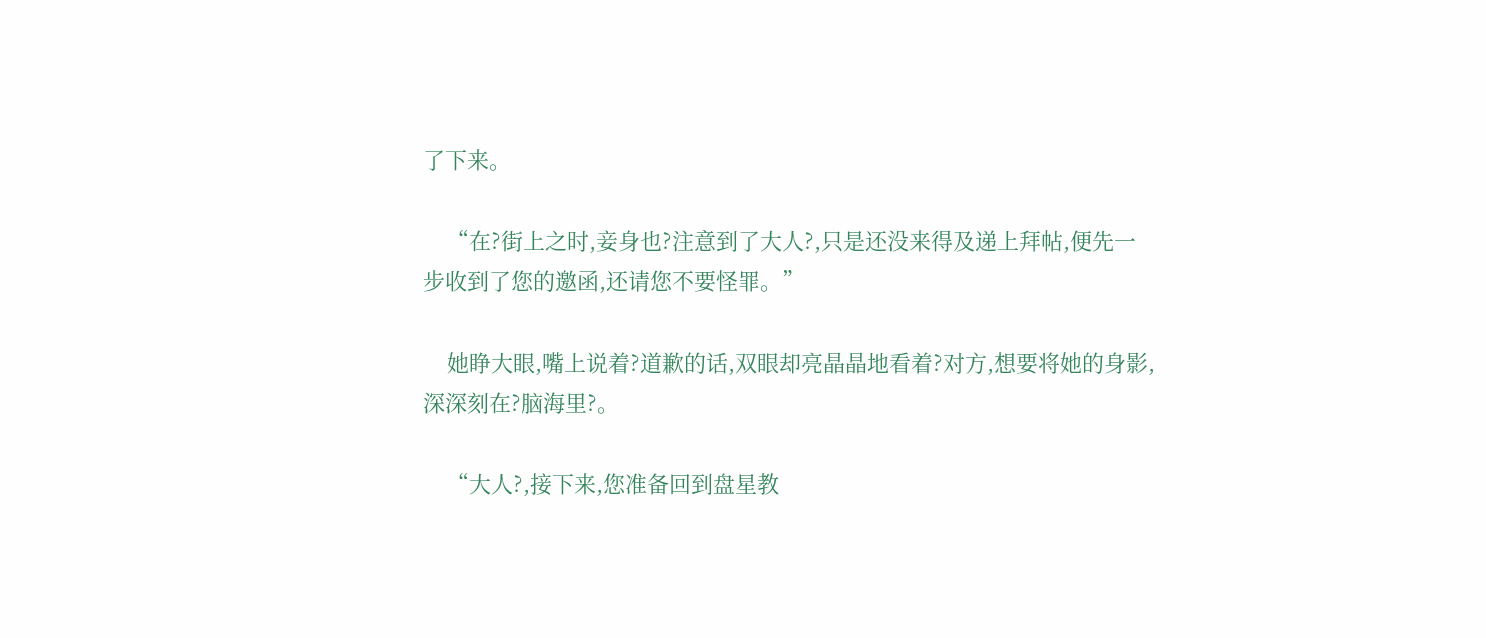了下来。

    “在?街上之时,妾身也?注意到了大人?,只是还没来得及递上拜帖,便先一步收到了您的邀函,还请您不要怪罪。”

    她睁大眼,嘴上说着?道歉的话,双眼却亮晶晶地看着?对方,想要将她的身影,深深刻在?脑海里?。

    “大人?,接下来,您准备回到盘星教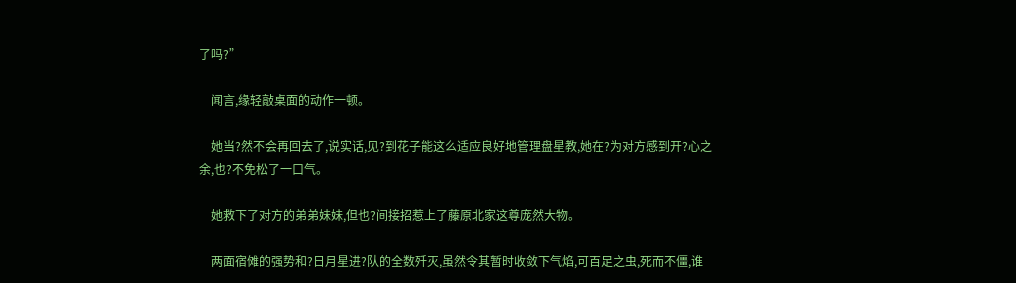了吗?”

    闻言,缘轻敲桌面的动作一顿。

    她当?然不会再回去了,说实话,见?到花子能这么适应良好地管理盘星教,她在?为对方感到开?心之余,也?不免松了一口气。

    她救下了对方的弟弟妹妹,但也?间接招惹上了藤原北家这尊庞然大物。

    两面宿傩的强势和?日月星进?队的全数歼灭,虽然令其暂时收敛下气焰,可百足之虫,死而不僵,谁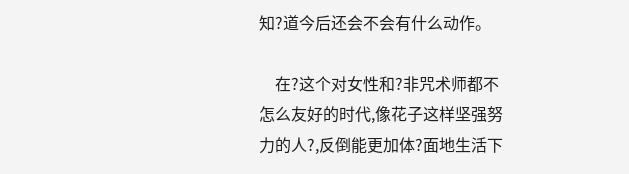知?道今后还会不会有什么动作。

    在?这个对女性和?非咒术师都不怎么友好的时代,像花子这样坚强努力的人?,反倒能更加体?面地生活下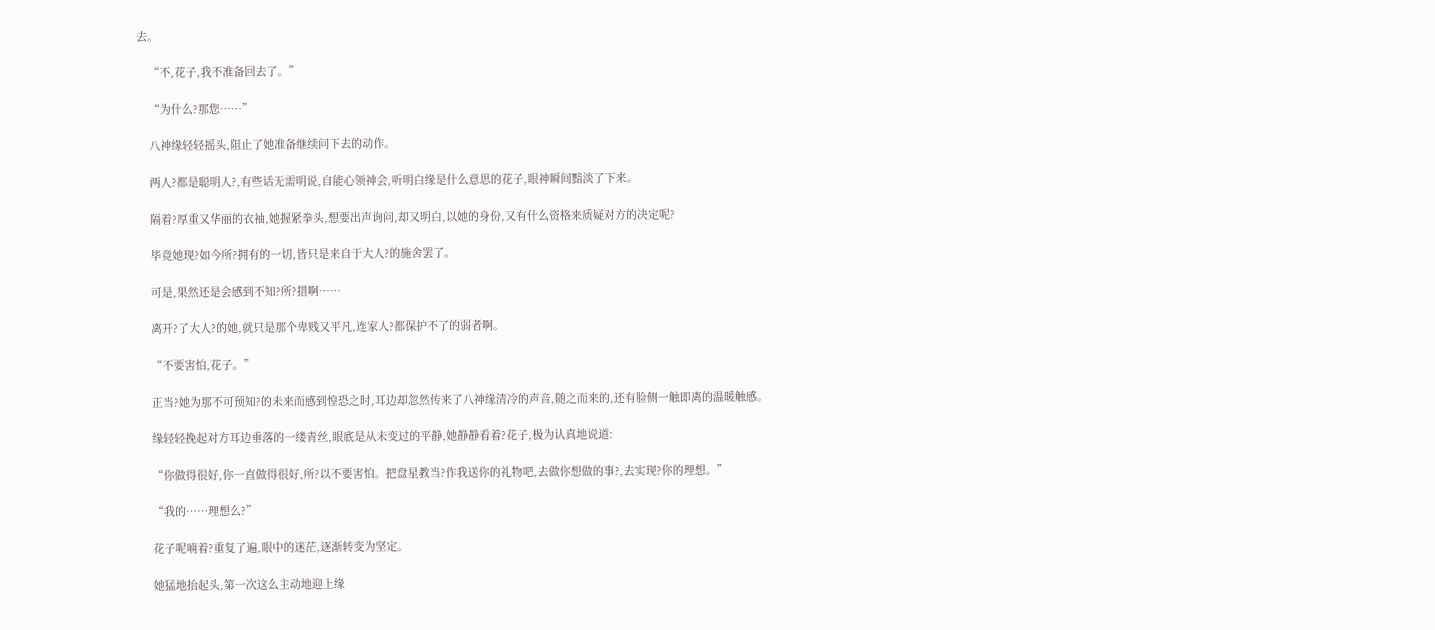去。

    “不,花子,我不准备回去了。”

    “为什么?那您……”

    八神缘轻轻摇头,阻止了她准备继续问下去的动作。

    两人?都是聪明人?,有些话无需明说,自能心领神会,听明白缘是什么意思的花子,眼神瞬间黯淡了下来。

    隔着?厚重又华丽的衣袖,她握紧拳头,想要出声询问,却又明白,以她的身份,又有什么资格来质疑对方的决定呢?

    毕竟她现?如今所?拥有的一切,皆只是来自于大人?的施舍罢了。

    可是,果然还是会感到不知?所?措啊……

    离开?了大人?的她,就只是那个卑贱又平凡,连家人?都保护不了的弱者啊。

    “不要害怕,花子。”

    正当?她为那不可预知?的未来而感到惶恐之时,耳边却忽然传来了八神缘清冷的声音,随之而来的,还有脸侧一触即离的温暖触感。

    缘轻轻挽起对方耳边垂落的一缕青丝,眼底是从未变过的平静,她静静看着?花子,极为认真地说道:

    “你做得很好,你一直做得很好,所?以不要害怕。把盘星教当?作我送你的礼物吧,去做你想做的事?,去实现?你的理想。”

    “我的……理想么?”

    花子呢喃着?重复了遍,眼中的迷茫,逐渐转变为坚定。

    她猛地抬起头,第一次这么主动地迎上缘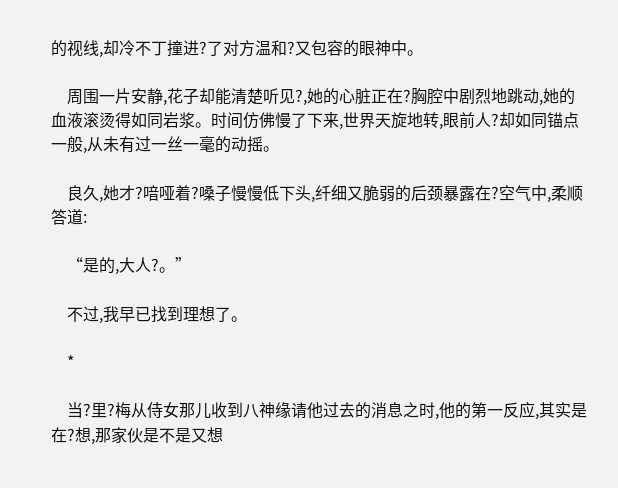的视线,却冷不丁撞进?了对方温和?又包容的眼神中。

    周围一片安静,花子却能清楚听见?,她的心脏正在?胸腔中剧烈地跳动,她的血液滚烫得如同岩浆。时间仿佛慢了下来,世界天旋地转,眼前人?却如同锚点一般,从未有过一丝一毫的动摇。

    良久,她才?喑哑着?嗓子慢慢低下头,纤细又脆弱的后颈暴露在?空气中,柔顺答道:

    “是的,大人?。”

    不过,我早已找到理想了。

    *

    当?里?梅从侍女那儿收到八神缘请他过去的消息之时,他的第一反应,其实是在?想,那家伙是不是又想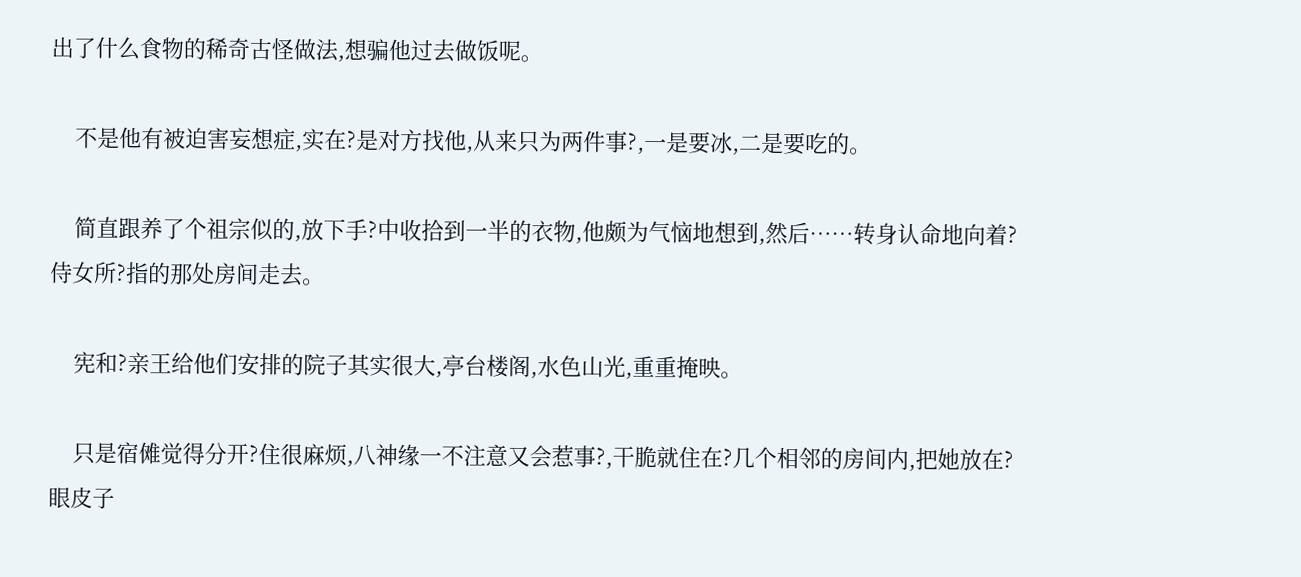出了什么食物的稀奇古怪做法,想骗他过去做饭呢。

    不是他有被迫害妄想症,实在?是对方找他,从来只为两件事?,一是要冰,二是要吃的。

    简直跟养了个祖宗似的,放下手?中收拾到一半的衣物,他颇为气恼地想到,然后……转身认命地向着?侍女所?指的那处房间走去。

    宪和?亲王给他们安排的院子其实很大,亭台楼阁,水色山光,重重掩映。

    只是宿傩觉得分开?住很麻烦,八神缘一不注意又会惹事?,干脆就住在?几个相邻的房间内,把她放在?眼皮子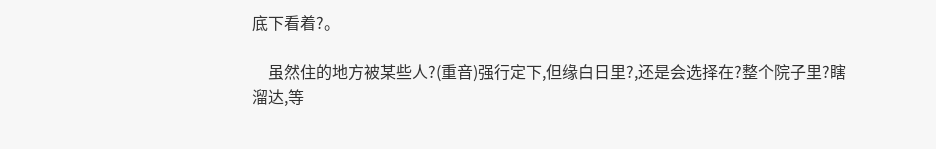底下看着?。

    虽然住的地方被某些人?(重音)强行定下,但缘白日里?,还是会选择在?整个院子里?瞎溜达,等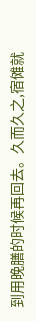到用晚膳的时候再回去。久而久之,宿傩就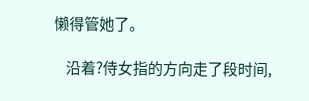懒得管她了。

    沿着?侍女指的方向走了段时间,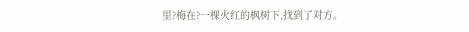里?梅在?一棵火红的枫树下,找到了对方。